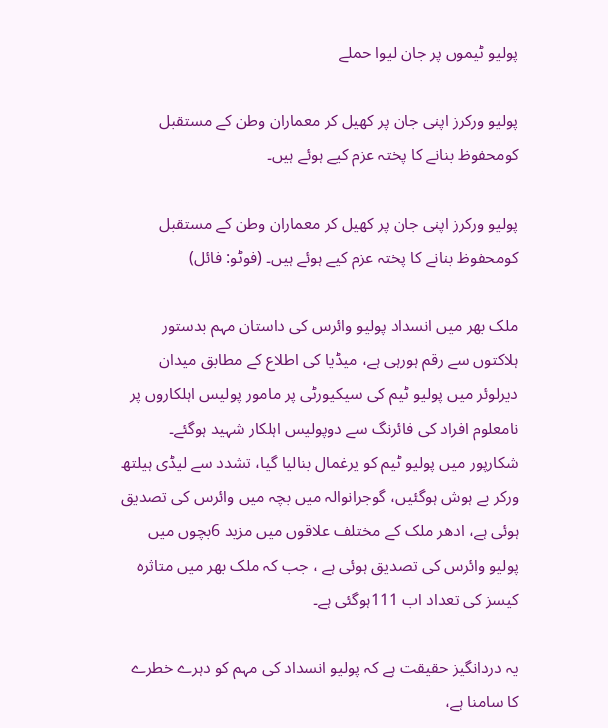پولیو ٹیموں پر جان لیوا حملے

پولیو ورکرز اپنی جان پر کھیل کر معماران وطن کے مستقبل کومحفوظ بنانے کا پختہ عزم کیے ہوئے ہیں۔

پولیو ورکرز اپنی جان پر کھیل کر معماران وطن کے مستقبل کومحفوظ بنانے کا پختہ عزم کیے ہوئے ہیں۔ (فوٹو: فائل)

ملک بھر میں انسداد پولیو وائرس کی داستان مہم بدستور ہلاکتوں سے رقم ہورہی ہے، میڈیا کی اطلاع کے مطابق میدان دیرلوئر میں پولیو ٹیم کی سیکیورٹی پر مامور پولیس اہلکاروں پر نامعلوم افراد کی فائرنگ سے دوپولیس اہلکار شہید ہوگئے۔ شکارپور میں پولیو ٹیم کو یرغمال بنالیا گیا، تشدد سے لیڈی ہیلتھ ورکر بے ہوش ہوگئیں، گوجرانوالہ میں بچہ میں وائرس کی تصدیق ہوئی ہے، ادھر ملک کے مختلف علاقوں میں مزید 6بچوں میں پولیو وائرس کی تصدیق ہوئی ہے ، جب کہ ملک بھر میں متاثرہ کیسز کی تعداد اب 111ہوگئی ہے۔

یہ دردانگیز حقیقت ہے کہ پولیو انسداد کی مہم کو دہرے خطرے کا سامنا ہے،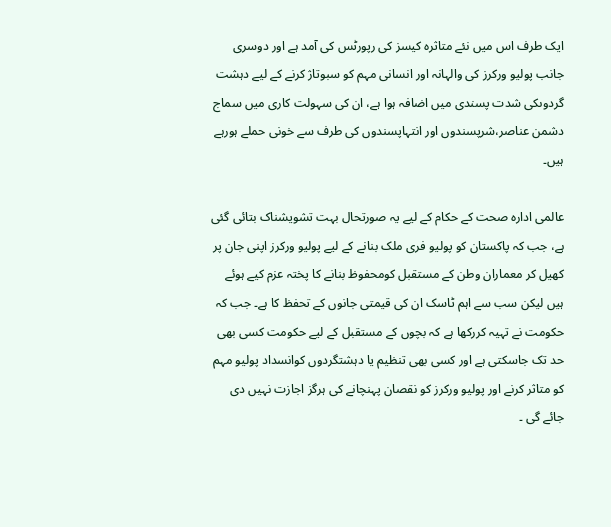ایک طرف اس میں نئے متاثرہ کیسز کی رپورٹس کی آمد ہے اور دوسری جانب پولیو ورکرز کی والہانہ اور انسانی مہم کو سبوتاژ کرنے کے لیے دہشت گردوںکی شدت پسندی میں اضافہ ہوا ہے، ان کی سہولت کاری میں سماج دشمن عناصر،شرپسندوں اور انتہاپسندوں کی طرف سے خونی حملے ہورہے ہیں۔

عالمی ادارہ صحت کے حکام کے لیے یہ صورتحال بہت تشویشناک بتائی گئی ہے، جب کہ پاکستان کو پولیو فری ملک بنانے کے لیے پولیو ورکرز اپنی جان پر کھیل کر معماران وطن کے مستقبل کومحفوظ بنانے کا پختہ عزم کیے ہوئے ہیں لیکن سب سے اہم ٹاسک ان کی قیمتی جانوں کے تحفظ کا ہے۔ جب کہ حکومت نے تہیہ کررکھا ہے کہ بچوں کے مستقبل کے لیے حکومت کسی بھی حد تک جاسکتی ہے اور کسی بھی تنظیم یا دہشتگردوں کوانسداد پولیو مہم کو متاثر کرنے اور پولیو ورکرز کو نقصان پہنچانے کی ہرگز اجازت نہیں دی جائے گی ۔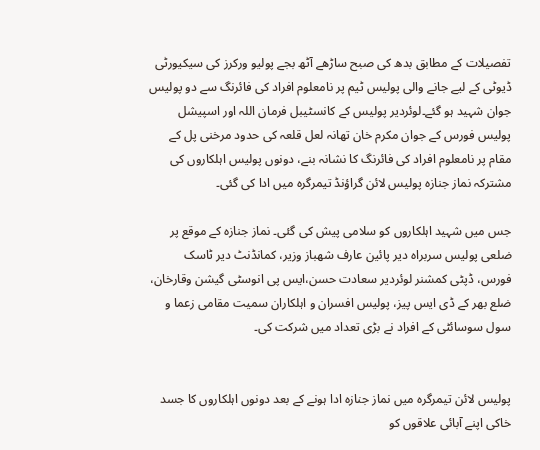تفصیلات کے مطابق بدھ کی صبح ساڑھے آٹھ بجے پولیو ورکرز کی سیکیورٹی ڈیوٹی کے لیے جانے والی پولیس ٹیم پر نامعلوم افراد کی فائرنگ سے دو پولیس جوان شہید ہو گئے۔لوئردیر پولیس کے کانسٹیبل فرمان اللہ اور اسپیشل پولیس فورس کے جوان مکرم خان تھانہ لعل قلعہ کی حدود مرخنی پل کے مقام پر نامعلوم افراد کی فائرنگ کا نشانہ بنے، دونوں پولیس اہلکاروں کی مشترکہ نماز جنازہ پولیس لائن گراؤنڈ تیمرگرہ میں ادا کی گئی۔

جس میں شہید اہلکاروں کو سلامی پیش کی گئی۔ نماز جنازہ کے موقع پر ضلعی پولیس سربراہ دیر پائین عارف شھباز وزیر، کمانڈنٹ دیر ٹاسک فورس، ڈپٹی کمشنر لوئردیر سعادت حسن،ایس پی انوسٹی گیشن وقارخان، ضلع بھر کے ڈی ایس پیز، پولیس افسران و اہلکاران سمیت مقامی زعما و سول سوسائٹی کے افراد نے بڑی تعداد میں شرکت کی۔


پولیس لائن تیمرگرہ میں نماز جنازہ ادا ہونے کے بعد دونوں اہلکاروں کا جسد خاکی اپنے آبائی علاقوں کو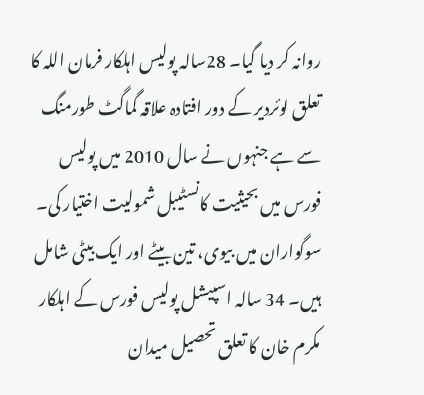روانہ کر دیا گیا۔ 28سالہ پولیس اہلکار فرمان اللہ کا تعلق لوئردیر کے دور افتادہ علاقہ گماگٹ طورمنگ سے ہے جنہوں نے سال 2010 میں پولیس فورس میں بحیثیت کانسٹیبل شمولیت اختیار کی۔ سوگواران میں بیوی، تین بیٹے اور ایک بیٹی شامل ہیں۔ 34 سالہ اسپیشل پولیس فورس کے اہلکار مکرم خان کا تعلق تحصیل میدان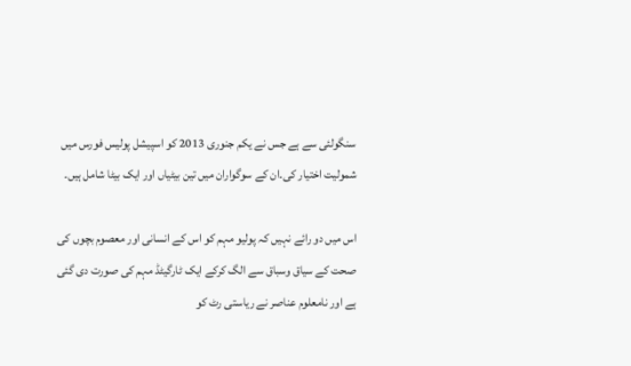سنگولئی سے ہے جس نے یکم جنوری 2013 کو اسپیشل پولیس فورس میں شمولیت اختیار کی۔ان کے سوگواران میں تین بیٹیاں اور ایک بیٹا شامل ہیں۔

اس میں دو رائے نہیں کہ پولیو مہم کو اس کے انسانی اور معصوم بچوں کی صحت کے سیاق وسباق سے الگ کرکے ایک ٹارگیٹڈ مہم کی صورت دی گئی ہے اور نامعلوم عناصر نے ریاستی رٹ کو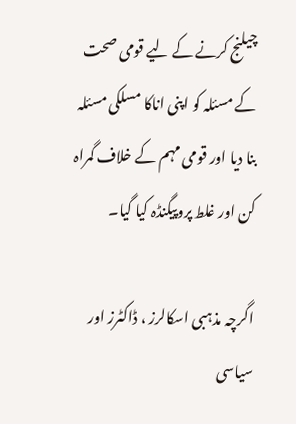چیلنج کرنے کے لیے قومی صحت کے مسئلہ کو اپنی اناکا مسلکی مسئلہ بنا دیا اور قومی مہم کے خلاف گمراہ کن اور غلط پروپیگنڈہ کیا گیا۔

اگرچہ مذہبی اسکالرز ، ڈاکٹرز اور سیاسی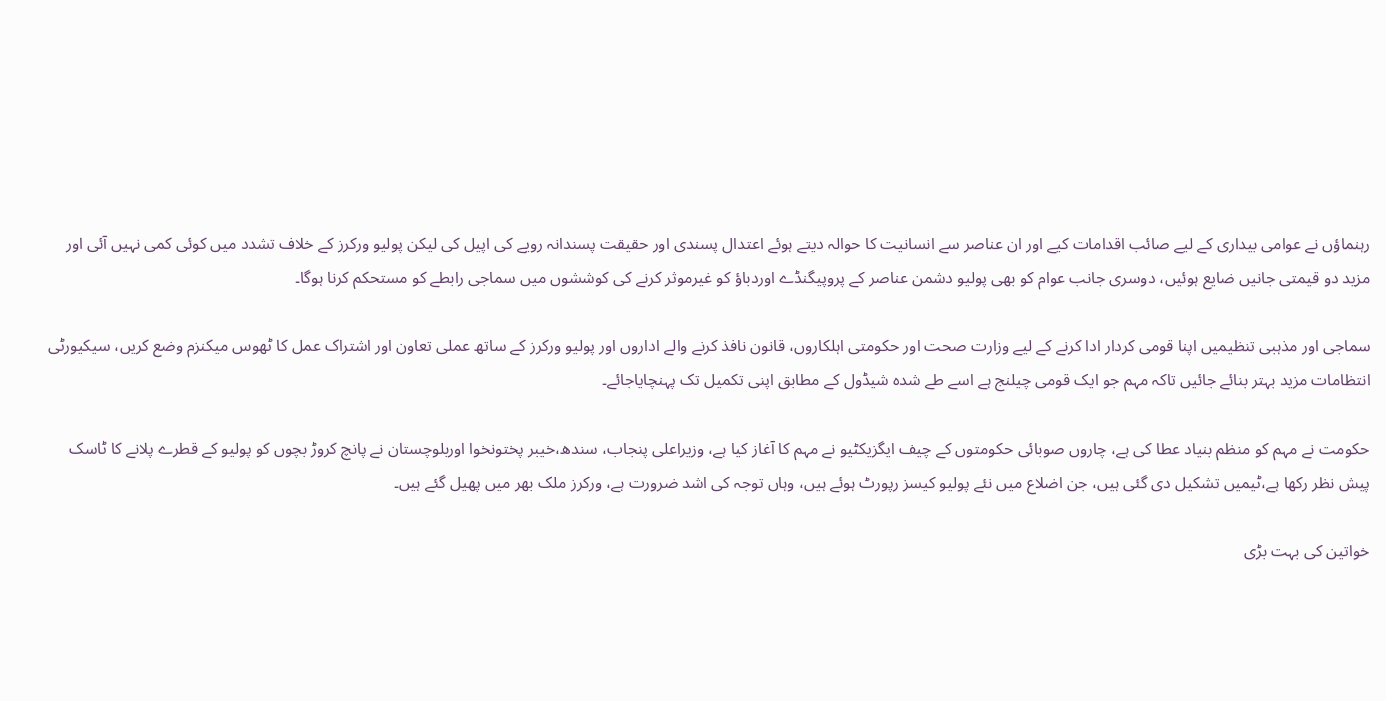رہنماؤں نے عوامی بیداری کے لیے صائب اقدامات کیے اور ان عناصر سے انسانیت کا حوالہ دیتے ہوئے اعتدال پسندی اور حقیقت پسندانہ رویے کی اپیل کی لیکن پولیو ورکرز کے خلاف تشدد میں کوئی کمی نہیں آئی اور مزید دو قیمتی جانیں ضایع ہوئیں، دوسری جانب عوام کو بھی پولیو دشمن عناصر کے پروپیگنڈے اوردباؤ کو غیرموثر کرنے کی کوششوں میں سماجی رابطے کو مستحکم کرنا ہوگا۔

سماجی اور مذہبی تنظیمیں اپنا قومی کردار ادا کرنے کے لیے وزارت صحت اور حکومتی اہلکاروں، قانون نافذ کرنے والے اداروں اور پولیو ورکرز کے ساتھ عملی تعاون اور اشتراک عمل کا ٹھوس میکنزم وضع کریں، سیکیورٹی انتظامات مزید بہتر بنائے جائیں تاکہ مہم جو ایک قومی چیلنج ہے اسے طے شدہ شیڈول کے مطابق اپنی تکمیل تک پہنچایاجائے۔

حکومت نے مہم کو منظم بنیاد عطا کی ہے، چاروں صوبائی حکومتوں کے چیف ایگزیکٹیو نے مہم کا آغاز کیا ہے، وزیراعلی پنجاب، سندھ،خیبر پختونخوا اوربلوچستان نے پانچ کروڑ بچوں کو پولیو کے قطرے پلانے کا ٹاسک پیش نظر رکھا ہے،ٹیمیں تشکیل دی گئی ہیں، جن اضلاع میں نئے پولیو کیسز رپورٹ ہوئے ہیں، وہاں توجہ کی اشد ضرورت ہے، ورکرز ملک بھر میں پھیل گئے ہیں۔

خواتین کی بہت بڑی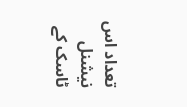تعداد اس نیشنل ٹاسک کے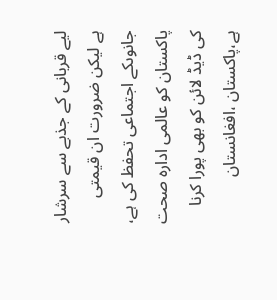لیے قربانی کے جذبے سے سرشار ہے لیکن ضرورت ان قیمتی جانوںکے اجتماعی تحفظ کی ہے، پاکستان کو عالمی ادارہ صحت کی ڈیڈ لائن کو بھی پورا کرنا ہے،پاکستان ،افغانستان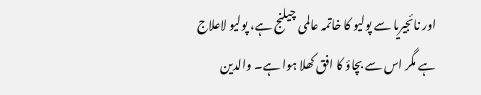اور نائجیریا سے پولیو کا خاتمہ عالمی چیلنج ہے، پولیو لاعلاج ہے مگر اس سے بچاؤ کا افق کھلا ہوا ہے۔ والدین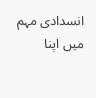انسدادی مہم میں اپنا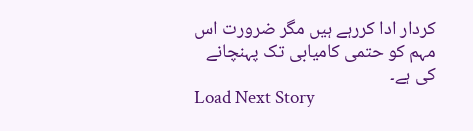کردار ادا کررہے ہیں مگر ضرورت اس مہم کو حتمی کامیابی تک پہنچانے کی ہے۔
Load Next Story